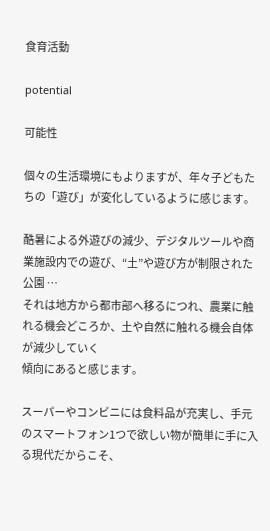食育活動

potential

可能性

個々の生活環境にもよりますが、年々子どもたちの「遊び」が変化しているように感じます。

酷暑による外遊びの減少、デジタルツールや商業施設内での遊び、“土”や遊び方が制限された公園 …
それは地方から都市部へ移るにつれ、農業に触れる機会どころか、土や自然に触れる機会自体が減少していく
傾向にあると感じます。

スーパーやコンビニには食料品が充実し、手元のスマートフォン1つで欲しい物が簡単に手に入る現代だからこそ、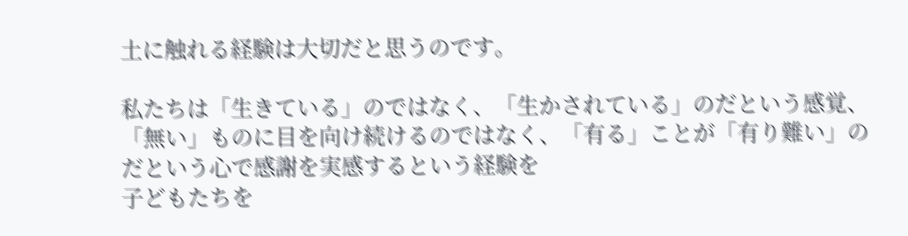土に触れる経験は大切だと思うのです。

私たちは「生きている」のではなく、「生かされている」のだという感覚、
「無い」ものに目を向け続けるのではなく、「有る」ことが「有り難い」のだという心で感謝を実感するという経験を
子どもたちを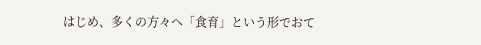はじめ、多くの方々へ「食育」という形でおて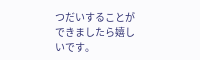つだいすることができましたら嬉しいです。